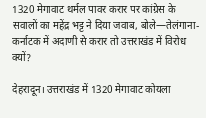1320 मेगावाट थर्मल पावर करार पर कांग्रेस के सवालों का महेंद्र भट्ट ने दिया जवाब, बोले—तेलंगाना-कर्नाटक में अदाणी से करार तो उत्तराखंड में विरोध क्यों?

देहरादून। उत्तराखंड में 1320 मेगावाट कोयला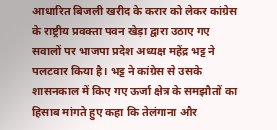आधारित बिजली खरीद के करार को लेकर कांग्रेस के राष्ट्रीय प्रवक्ता पवन खेड़ा द्वारा उठाए गए सवालों पर भाजपा प्रदेश अध्यक्ष महेंद्र भट्ट ने पलटवार किया है। भट्ट ने कांग्रेस से उसके शासनकाल में किए गए ऊर्जा क्षेत्र के समझौतों का हिसाब मांगते हुए कहा कि तेलंगाना और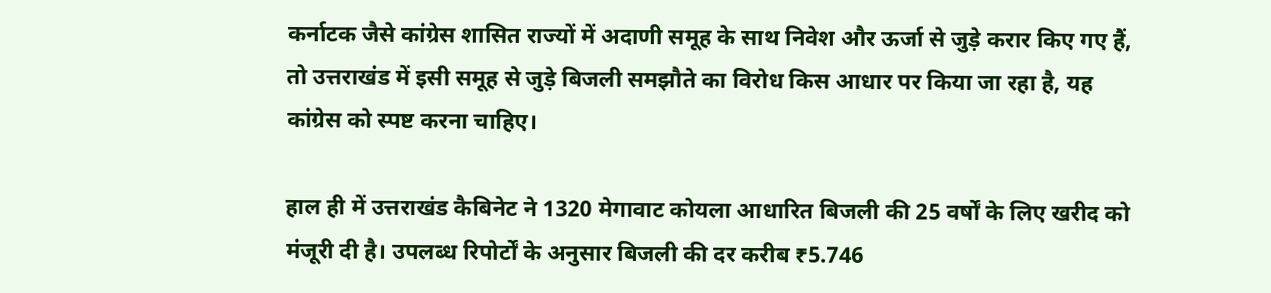कर्नाटक जैसे कांग्रेस शासित राज्यों में अदाणी समूह के साथ निवेश और ऊर्जा से जुड़े करार किए गए हैं, तो उत्तराखंड में इसी समूह से जुड़े बिजली समझौते का विरोध किस आधार पर किया जा रहा है, यह कांग्रेस को स्पष्ट करना चाहिए।

हाल ही में उत्तराखंड कैबिनेट ने 1320 मेगावाट कोयला आधारित बिजली की 25 वर्षों के लिए खरीद को मंजूरी दी है। उपलब्ध रिपोर्टों के अनुसार बिजली की दर करीब ₹5.746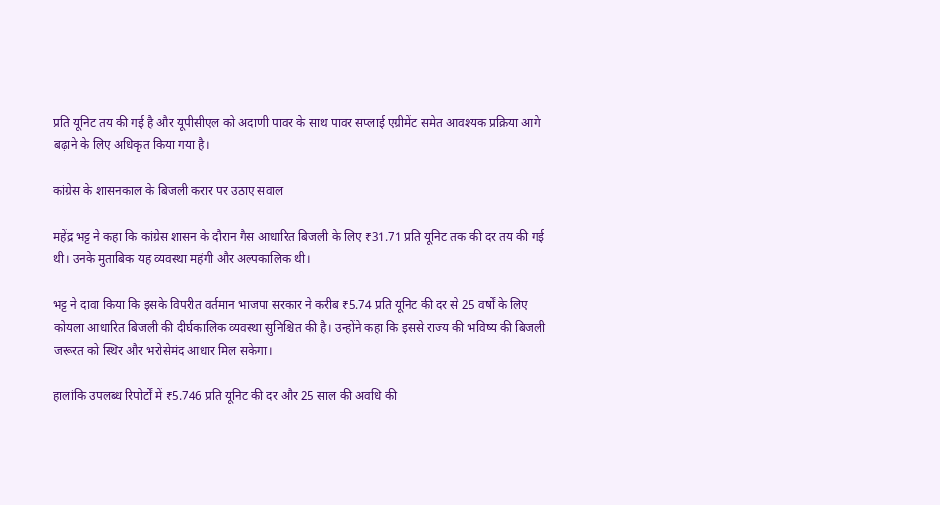प्रति यूनिट तय की गई है और यूपीसीएल को अदाणी पावर के साथ पावर सप्लाई एग्रीमेंट समेत आवश्यक प्रक्रिया आगे बढ़ाने के लिए अधिकृत किया गया है।

कांग्रेस के शासनकाल के बिजली करार पर उठाए सवाल

महेंद्र भट्ट ने कहा कि कांग्रेस शासन के दौरान गैस आधारित बिजली के लिए ₹31.71 प्रति यूनिट तक की दर तय की गई थी। उनके मुताबिक यह व्यवस्था महंगी और अल्पकालिक थी।

भट्ट ने दावा किया कि इसके विपरीत वर्तमान भाजपा सरकार ने करीब ₹5.74 प्रति यूनिट की दर से 25 वर्षों के लिए कोयला आधारित बिजली की दीर्घकालिक व्यवस्था सुनिश्चित की है। उन्होंने कहा कि इससे राज्य की भविष्य की बिजली जरूरत को स्थिर और भरोसेमंद आधार मिल सकेगा।

हालांकि उपलब्ध रिपोर्टों में ₹5.746 प्रति यूनिट की दर और 25 साल की अवधि की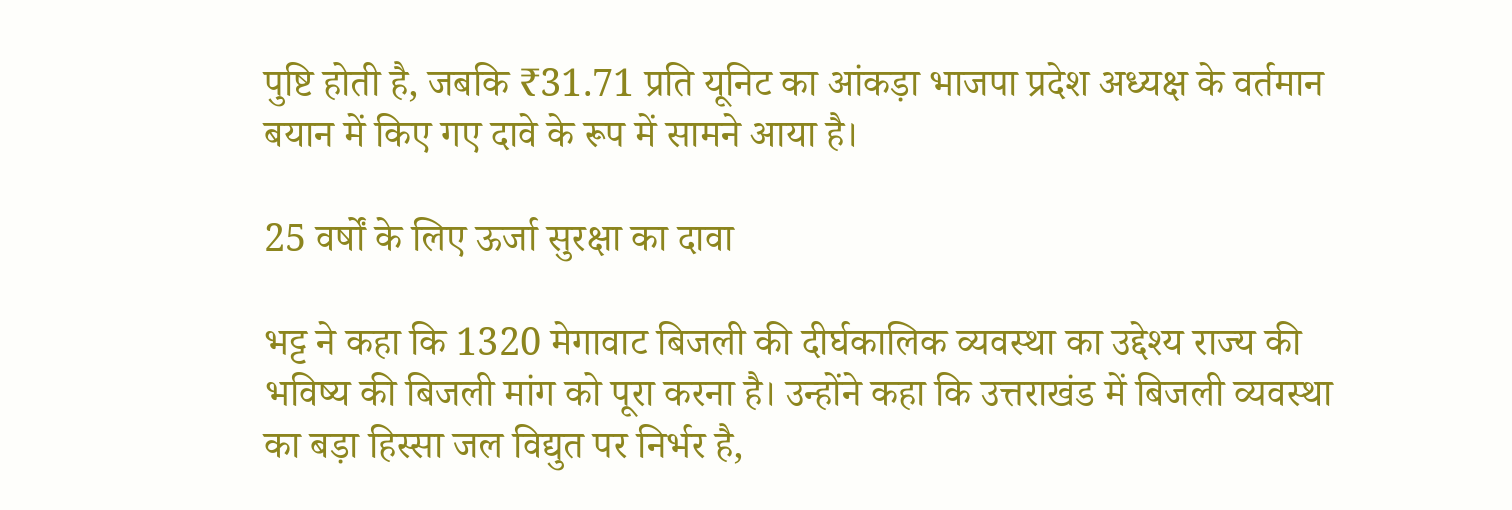पुष्टि होती है, जबकि ₹31.71 प्रति यूनिट का आंकड़ा भाजपा प्रदेश अध्यक्ष के वर्तमान बयान में किए गए दावे के रूप में सामने आया है।

25 वर्षों के लिए ऊर्जा सुरक्षा का दावा

भट्ट ने कहा कि 1320 मेगावाट बिजली की दीर्घकालिक व्यवस्था का उद्देश्य राज्य की भविष्य की बिजली मांग को पूरा करना है। उन्होंने कहा कि उत्तराखंड में बिजली व्यवस्था का बड़ा हिस्सा जल विद्युत पर निर्भर है,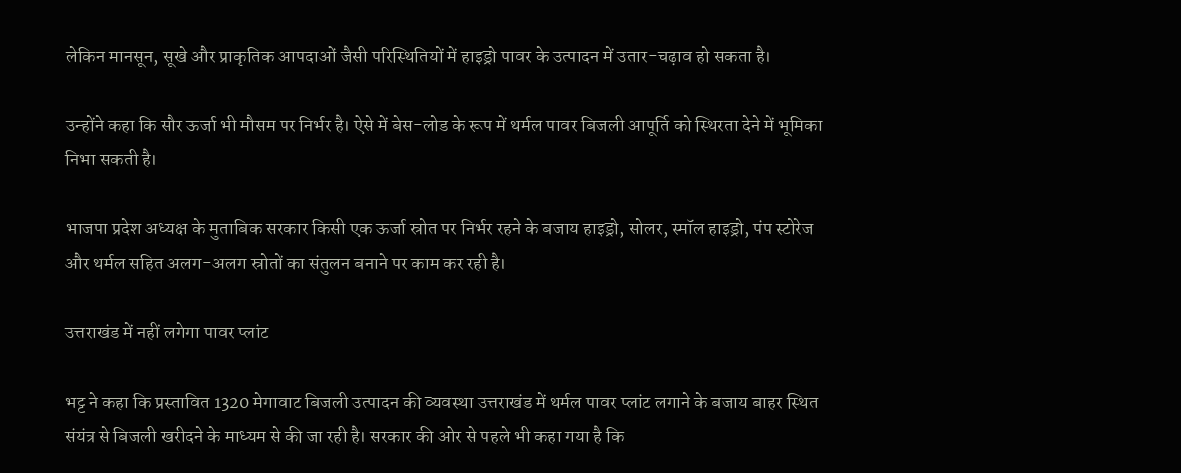लेकिन मानसून, सूखे और प्राकृतिक आपदाओं जैसी परिस्थितियों में हाइड्रो पावर के उत्पादन में उतार-चढ़ाव हो सकता है।

उन्होंने कहा कि सौर ऊर्जा भी मौसम पर निर्भर है। ऐसे में बेस-लोड के रूप में थर्मल पावर बिजली आपूर्ति को स्थिरता देने में भूमिका निभा सकती है।

भाजपा प्रदेश अध्यक्ष के मुताबिक सरकार किसी एक ऊर्जा स्रोत पर निर्भर रहने के बजाय हाइड्रो, सोलर, स्मॉल हाइड्रो, पंप स्टोरेज और थर्मल सहित अलग-अलग स्रोतों का संतुलन बनाने पर काम कर रही है।

उत्तराखंड में नहीं लगेगा पावर प्लांट

भट्ट ने कहा कि प्रस्तावित 1320 मेगावाट बिजली उत्पादन की व्यवस्था उत्तराखंड में थर्मल पावर प्लांट लगाने के बजाय बाहर स्थित संयंत्र से बिजली खरीदने के माध्यम से की जा रही है। सरकार की ओर से पहले भी कहा गया है कि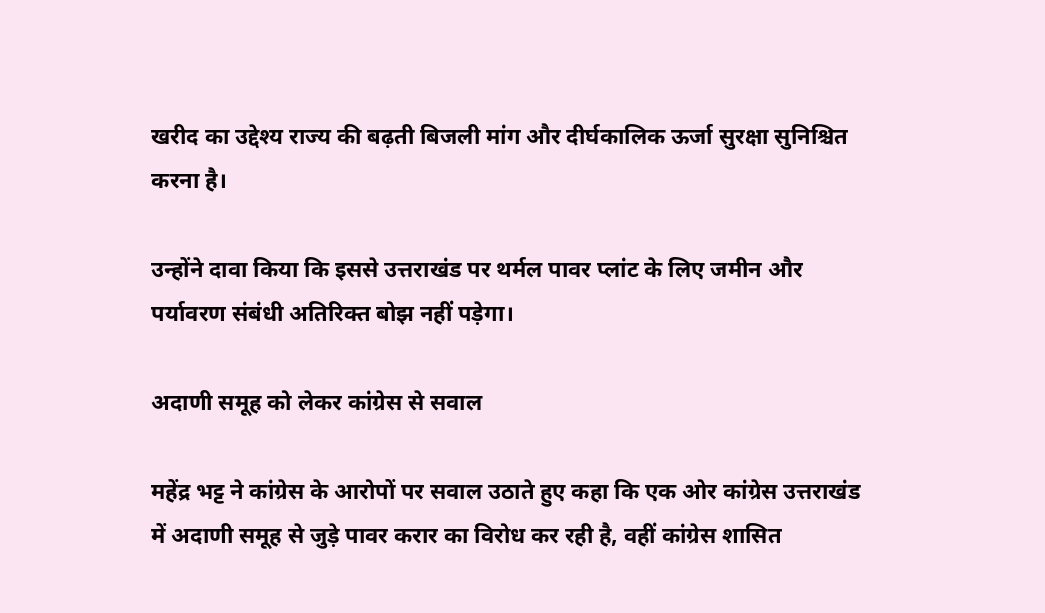खरीद का उद्देश्य राज्य की बढ़ती बिजली मांग और दीर्घकालिक ऊर्जा सुरक्षा सुनिश्चित करना है।

उन्होंने दावा किया कि इससे उत्तराखंड पर थर्मल पावर प्लांट के लिए जमीन और पर्यावरण संबंधी अतिरिक्त बोझ नहीं पड़ेगा।

अदाणी समूह को लेकर कांग्रेस से सवाल

महेंद्र भट्ट ने कांग्रेस के आरोपों पर सवाल उठाते हुए कहा कि एक ओर कांग्रेस उत्तराखंड में अदाणी समूह से जुड़े पावर करार का विरोध कर रही है, वहीं कांग्रेस शासित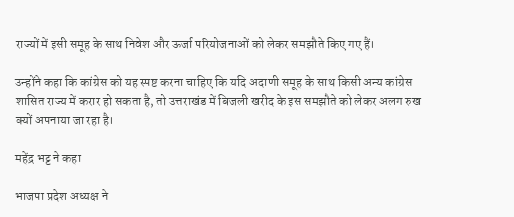राज्यों में इसी समूह के साथ निवेश और ऊर्जा परियोजनाओं को लेकर समझौते किए गए हैं।

उन्होंने कहा कि कांग्रेस को यह स्पष्ट करना चाहिए कि यदि अदाणी समूह के साथ किसी अन्य कांग्रेस शासित राज्य में करार हो सकता है, तो उत्तराखंड में बिजली खरीद के इस समझौते को लेकर अलग रुख क्यों अपनाया जा रहा है।

महेंद्र भट्ट ने कहा

भाजपा प्रदेश अध्यक्ष ने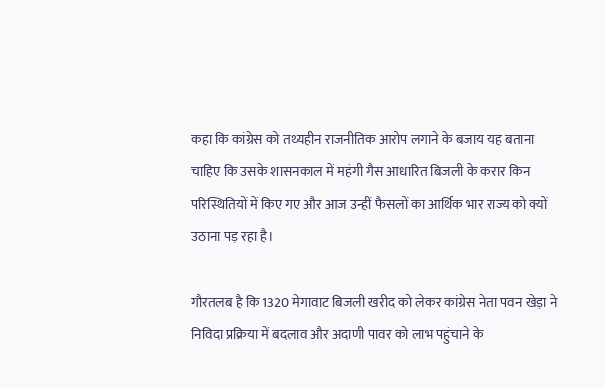कहा कि कांग्रेस को तथ्यहीन राजनीतिक आरोप लगाने के बजाय यह बताना चाहिए कि उसके शासनकाल में महंगी गैस आधारित बिजली के करार किन परिस्थितियों में किए गए और आज उन्हीं फैसलों का आर्थिक भार राज्य को क्यों उठाना पड़ रहा है।

गौरतलब है कि 1320 मेगावाट बिजली खरीद को लेकर कांग्रेस नेता पवन खेड़ा ने निविदा प्रक्रिया में बदलाव और अदाणी पावर को लाभ पहुंचाने के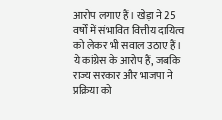आरोप लगाए हैं। खेड़ा ने 25 वर्षों में संभावित वित्तीय दायित्व को लेकर भी सवाल उठाए हैं। ये कांग्रेस के आरोप हैं, जबकि राज्य सरकार और भाजपा ने प्रक्रिया को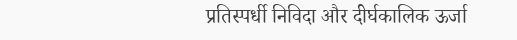प्रतिस्पर्धी निविदा और दीर्घकालिक ऊर्जा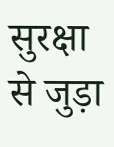सुरक्षा से जुड़ा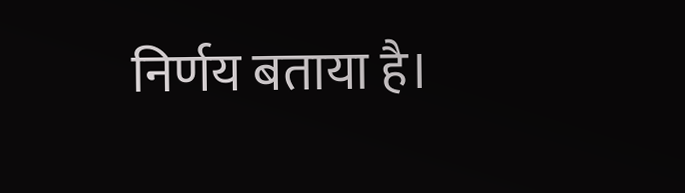निर्णय बताया है।